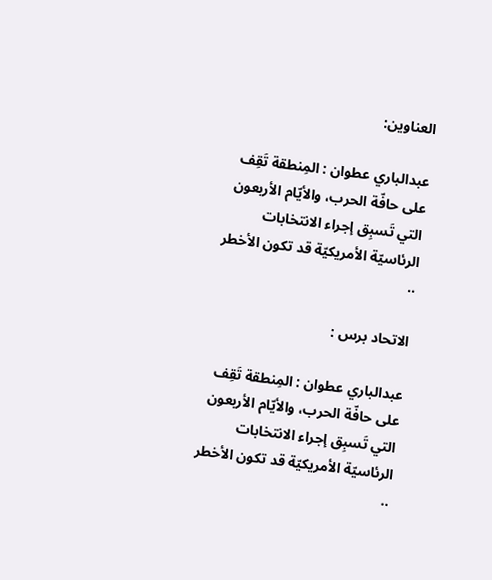العناوين:

عبدالباري عطوان : المِنطقة تَقِف على حافّة الحرب، والأيّام الأربعون التي تَسبِق إجراء الانتخابات الرئاسيّة الأمريكيّة قد تكون الأخطر ..

الاتحاد برس :

عبدالباري عطوان : المِنطقة تَقِف على حافّة الحرب، والأيّام الأربعون التي تَسبِق إجراء الانتخابات الرئاسيّة الأمريكيّة قد تكون الأخطر ..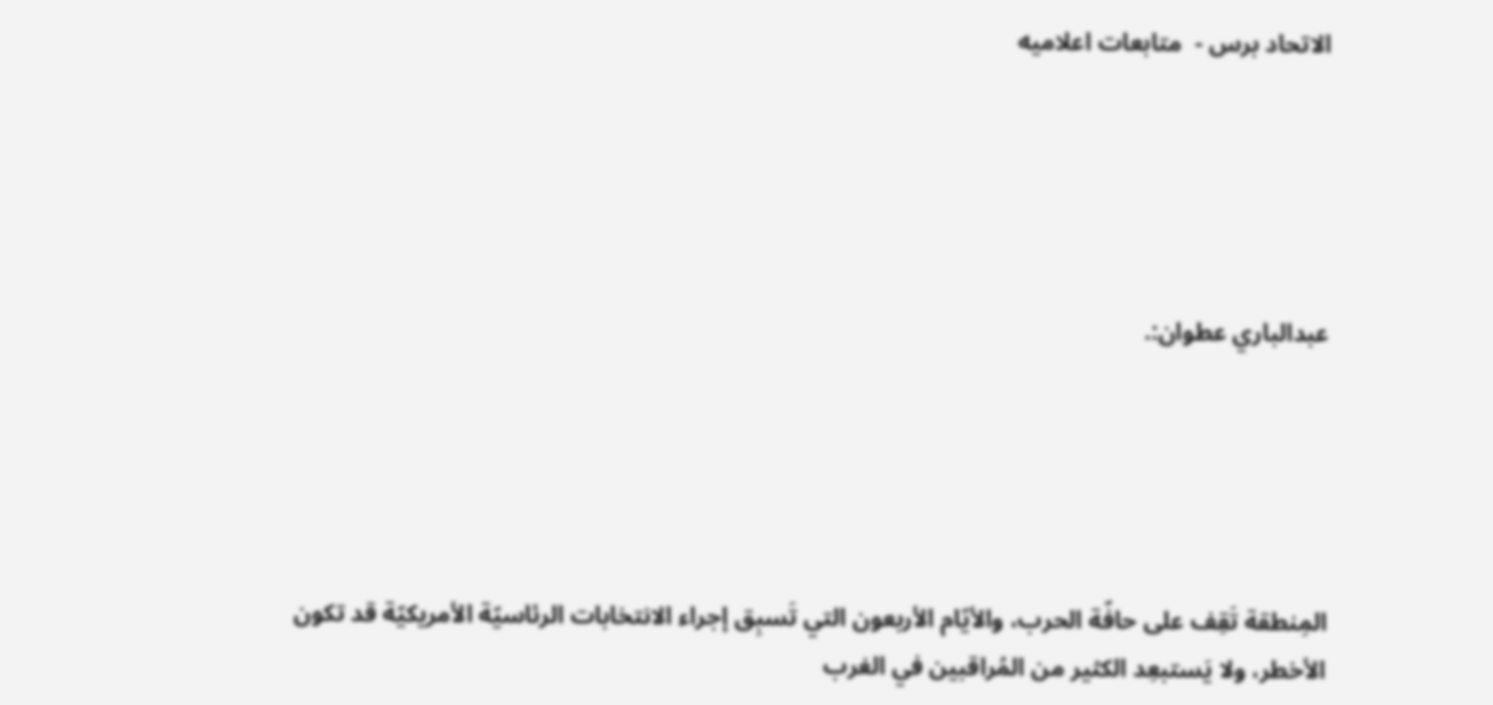الاتحاد برس -  متابعات اعلاميه





عبدالباري عطوان:.





المِنطقة تَقِف على حافّة الحرب، والأيّام الأربعون التي تَسبِق إجراء الانتخابات الرئاسيّة الأمريكيّة قد تكون الأخطر، ولا يَستبعِد الكثير من المُراقبين في الغرب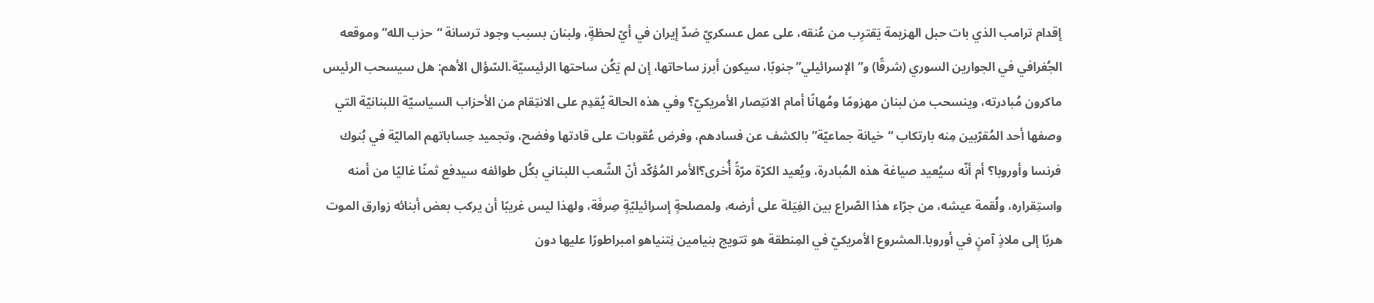إقدام ترامب الذي بات حبل الهزيمة يَقترِب من عُنقه، على عمل عسكريّ ضدّ إيران في أيّ لحظةٍ، ولبنان بسبب وجود ترسانة “حزب الله” وموقعه الجُغرافي في الجوارين السوري (شرقًا) و”الإسرائيلي” جنوبًا، سيكون أبرز ساحاتها، إن لم يَكُن ساحتها الرئيسيّة.السّؤال الأهم: هل سيسحب الرئيس ماكرون مُبادرته، وينسحب من لبنان مهزومًا ومُهانًا أمام الانتِصار الأمريكيّ؟ وفي هذه الحالة يُقدِم على الانتِقام من الأحزاب السياسيّة اللبنانيّة التي وصفها أحد المُقرّبين مِنه بارتكاب “خيانة جماعيّة” بالكشف عن فسادهم، وفرض عُقوبات على قادتها وفضح، وتجميد حِساباتهم الماليّة في بُنوك فرنسا وأوروبا؟ أم أنّه سيُعيد صياغة هذه المُبادرة، ويُعيد الكرّة مرّةً أُخرى؟الأمر المُؤكّد أنّ الشّعب اللبناني بكُل طوائفه سيدفع ثمنًا غاليًا من أمنه واستِقراره، ولُقمة عيشه، من جرّاء هذا الصّراع بين الفِيَلة على أرضه، ولمصلحةٍ إسرائيليّةٍ صِرفَة، ولهذا ليس غريبًا أن يركب بعض أبنائه زوارق الموت هربًا إلى ملاذٍ آمنٍ في أوروبا.المشروع الأمريكيّ في المِنطقة هو تتويج بنيامين نِتنياهو امبراطورًا عليها دون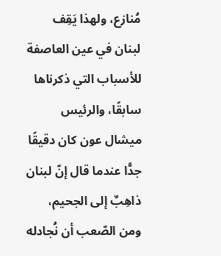مُنازع، ولهذا يَقِف لبنان في عين العاصفة للأسباب التي ذكرناها سابقًا، والرئيس ميشال عون كان دقيقًا جدًّا عندما قال إنّ لبنان ذاهِبٌ إلى الجحيم، ومن الصّعب أن نُجادله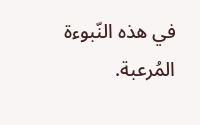في هذه النّبوءة المُرعبة.